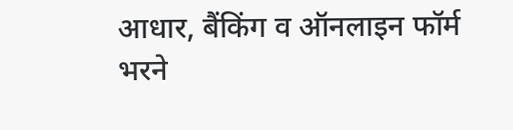आधार, बैंकिंग व ऑनलाइन फॉर्म भरने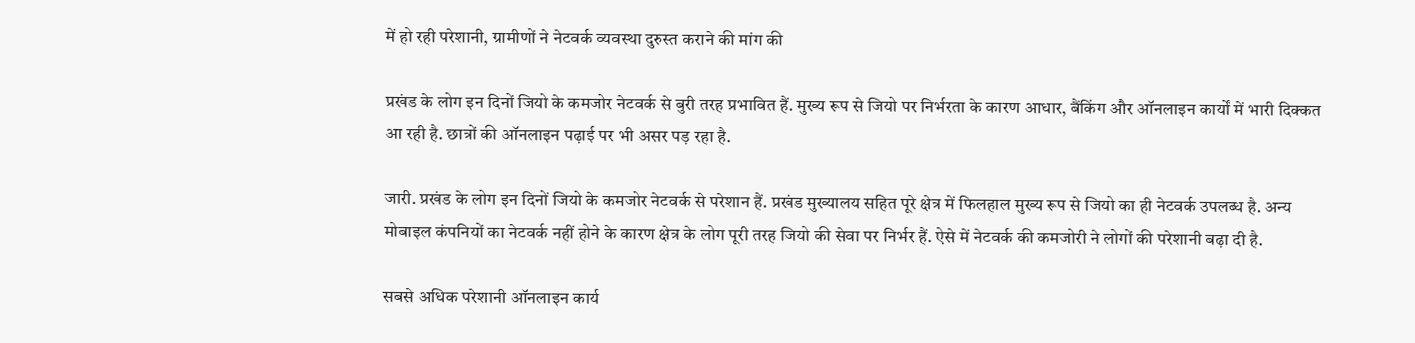में हो रही परेशानी, ग्रामीणों ने नेटवर्क व्यवस्था दुरुस्त कराने की मांग की

प्रखंड के लोग इन दिनों जियो के कमजोर नेटवर्क से बुरी तरह प्रभावित हैं. मुख्य रूप से जियो पर निर्भरता के कारण आधार, बैंकिंग और ऑनलाइन कार्यों में भारी दिक्कत आ रही है. छात्रों की ऑनलाइन पढ़ाई पर भी असर पड़ रहा है.

जारी. प्रखंड के लोग इन दिनों जियो के कमजोर नेटवर्क से परेशान हैं. प्रखंड मुख्यालय सहित पूरे क्षेत्र में फिलहाल मुख्य रूप से जियो का ही नेटवर्क उपलब्ध है. अन्य मोबाइल कंपनियों का नेटवर्क नहीं होने के कारण क्षेत्र के लोग पूरी तरह जियो की सेवा पर निर्भर हैं. ऐसे में नेटवर्क की कमजोरी ने लोगों की परेशानी बढ़ा दी है.

सबसे अधिक परेशानी ऑनलाइन कार्य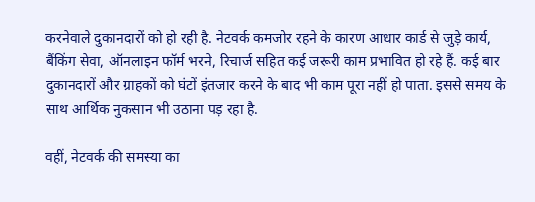करनेवाले दुकानदारों को हो रही है. नेटवर्क कमजोर रहने के कारण आधार कार्ड से जुड़े कार्य, बैंकिंग सेवा, ऑनलाइन फॉर्म भरने, रिचार्ज सहित कई जरूरी काम प्रभावित हो रहे हैं. कई बार दुकानदारों और ग्राहकों को घंटों इंतजार करने के बाद भी काम पूरा नहीं हो पाता. इससे समय के साथ आर्थिक नुकसान भी उठाना पड़ रहा है.

वहीं, नेटवर्क की समस्या का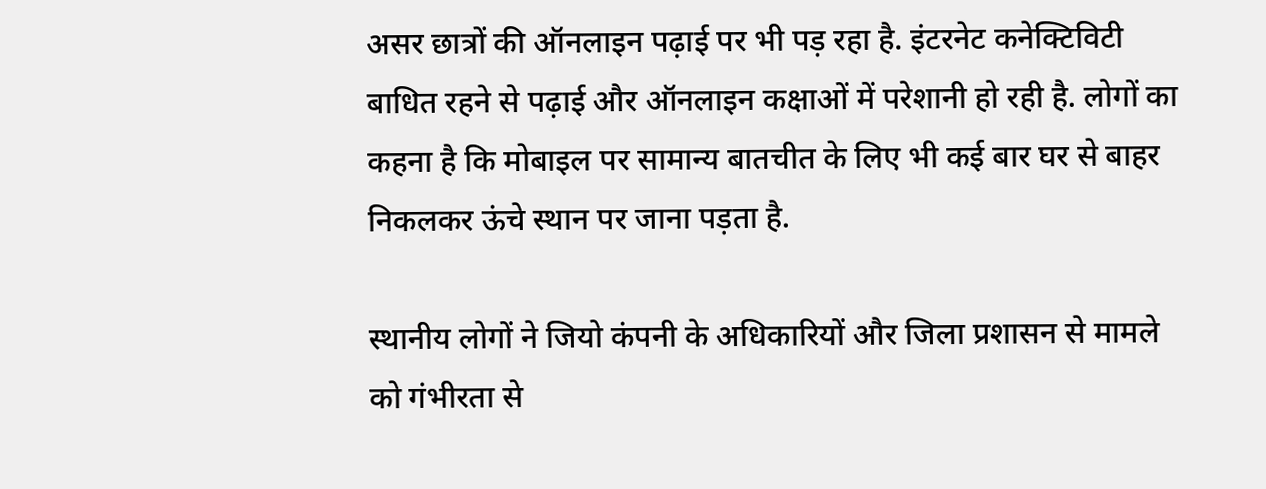असर छात्रों की ऑनलाइन पढ़ाई पर भी पड़ रहा है. इंटरनेट कनेक्टिविटी बाधित रहने से पढ़ाई और ऑनलाइन कक्षाओं में परेशानी हो रही है. लोगों का कहना है कि मोबाइल पर सामान्य बातचीत के लिए भी कई बार घर से बाहर निकलकर ऊंचे स्थान पर जाना पड़ता है.

स्थानीय लोगों ने जियो कंपनी के अधिकारियों और जिला प्रशासन से मामले को गंभीरता से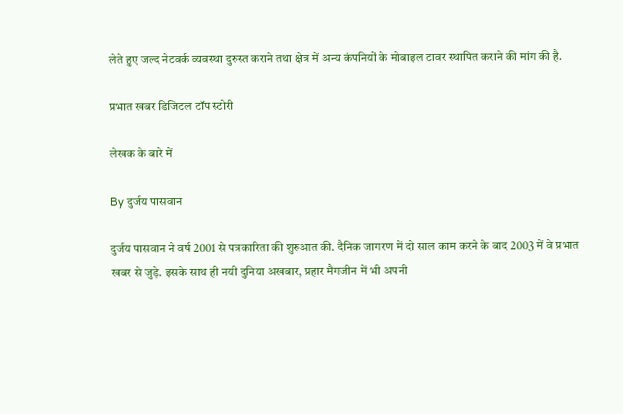लेते हुए जल्द नेटवर्क व्यवस्था दुरुस्त कराने तथा क्षेत्र में अन्य कंपनियों के मोबाइल टावर स्थापित कराने की मांग की है.

प्रभात खबर डिजिटल टॉप स्टोरी

लेखक के बारे में

By दुर्जय पासवान

दुर्जय पासवान ने वर्ष 2001 से पत्रकारिता की शुरुआत की. दैनिक जागरण में दो साल काम करने के बाद 2003 में वे प्रभात खबर से जुड़े. इसके साथ ही नयी दुनिया अखबार, प्रहार मैगजीन में भी अपनी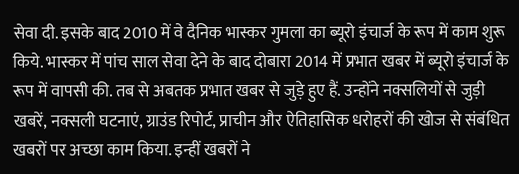सेवा दी. इसके बाद 2010 में वे दैनिक भास्कर गुमला का ब्यूरो इंचार्ज के रूप में काम शुरू किये. भास्कर में पांच साल सेवा देने के बाद दोबारा 2014 में प्रभात खबर में ब्यूरो इंचार्ज के रूप में वापसी की. तब से अबतक प्रभात खबर से जुड़े हुए हैं. उन्होंने नक्सलियों से जुड़ी खबरें, नक्सली घटनाएं, ग्राउंड रिपोर्ट, प्राचीन और ऐतिहासिक धरोहरों की खोज से संबंधित खबरों पर अच्छा काम किया. इन्हीं खबरों ने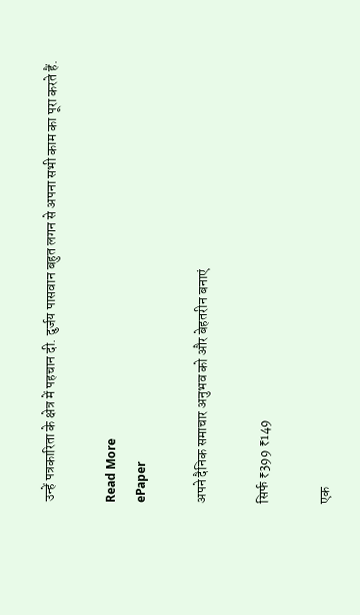उन्हें पत्रकारिता के क्षेत्र में पहचान दी. दुर्जय पासवान बहुत लगन से अपना सभी काम का पूरा करते हैं.

Read More
ePaper

अपने दैनिक समाचार अनुभव को और बेहतरीन बनाएं

सिर्फ ₹399 ₹149

एक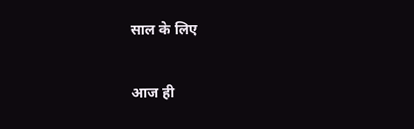साल के लिए

आज ही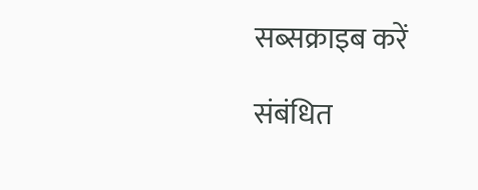सब्सक्राइब करें

संबंधित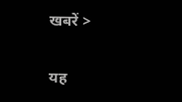खबरें >

यह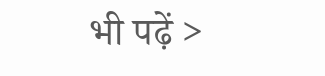भी पढ़ें >